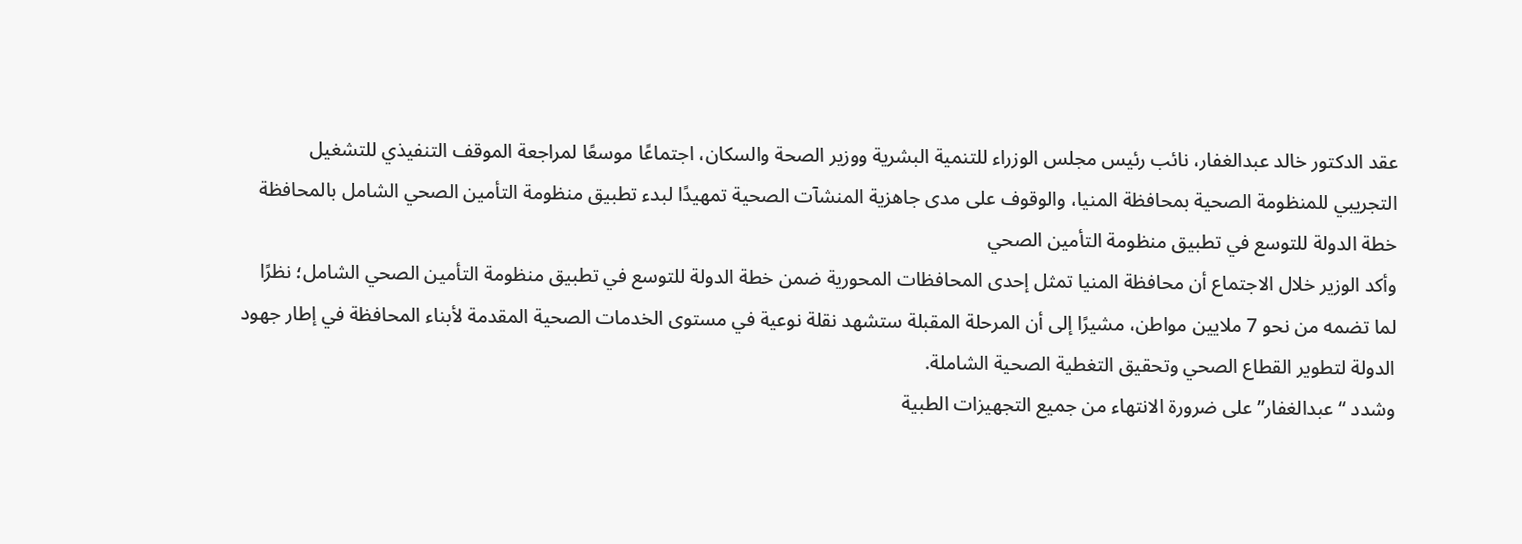عقد الدكتور خالد عبدالغفار، نائب رئيس مجلس الوزراء للتنمية البشرية ووزير الصحة والسكان، اجتماعًا موسعًا لمراجعة الموقف التنفيذي للتشغيل التجريبي للمنظومة الصحية بمحافظة المنيا، والوقوف على مدى جاهزية المنشآت الصحية تمهيدًا لبدء تطبيق منظومة التأمين الصحي الشامل بالمحافظة
خطة الدولة للتوسع في تطبيق منظومة التأمين الصحي
وأكد الوزير خلال الاجتماع أن محافظة المنيا تمثل إحدى المحافظات المحورية ضمن خطة الدولة للتوسع في تطبيق منظومة التأمين الصحي الشامل؛ نظرًا لما تضمه من نحو 7 ملايين مواطن، مشيرًا إلى أن المرحلة المقبلة ستشهد نقلة نوعية في مستوى الخدمات الصحية المقدمة لأبناء المحافظة في إطار جهود الدولة لتطوير القطاع الصحي وتحقيق التغطية الصحية الشاملة.
وشدد “عبدالغفار” على ضرورة الانتهاء من جميع التجهيزات الطبية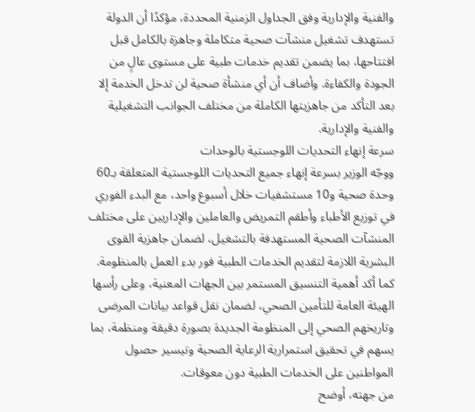والفنية والإدارية وفق الجداول الزمنية المحددة، مؤكدًا أن الدولة تستهدف تشغيل منشآت صحية متكاملة وجاهزة بالكامل قبل افتتاحها، بما يضمن تقديم خدمات طبية على مستوى عالٍ من الجودة والكفاءة. وأضاف أن أي منشأة صحية لن تدخل الخدمة إلا بعد التأكد من جاهزيتها الكاملة من مختلف الجوانب التشغيلية والفنية والإدارية.
سرعة إنهاء التحديات اللوجستية بالوحدات
ووجّه الوزير بسرعة إنهاء جميع التحديات اللوجستية المتعلقة بـ60 وحدة صحية و10 مستشفيات خلال أسبوع واحد، مع البدء الفوري في توزيع الأطباء وأطقم التمريض والعاملين والإداريين على مختلف المنشآت الصحية المستهدفة بالتشغيل، لضمان جاهزية القوى البشرية اللازمة لتقديم الخدمات الطبية فور بدء العمل بالمنظومة.
كما أكد أهمية التنسيق المستمر بين الجهات المعنية، وعلى رأسها الهيئة العامة للتأمين الصحي، لضمان نقل قواعد بيانات المرضى وتاريخهم الصحي إلى المنظومة الجديدة بصورة دقيقة ومنظمة، بما يسهم في تحقيق استمرارية الرعاية الصحية وتيسير حصول المواطنين على الخدمات الطبية دون معوقات.
من جهته، أوضح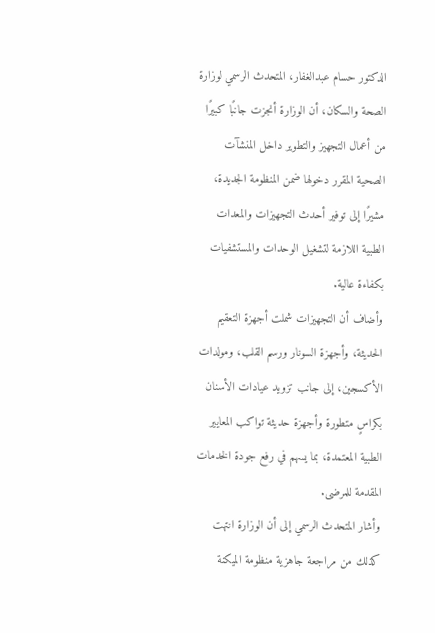الدكتور حسام عبدالغفار، المتحدث الرسمي لوزارة الصحة والسكان، أن الوزارة أنجزت جانبًا كبيرًا من أعمال التجهيز والتطوير داخل المنشآت الصحية المقرر دخولها ضمن المنظومة الجديدة، مشيرًا إلى توفير أحدث التجهيزات والمعدات الطبية اللازمة لتشغيل الوحدات والمستشفيات بكفاءة عالية.
وأضاف أن التجهيزات شملت أجهزة التعقيم الحديثة، وأجهزة السونار ورسم القلب، ومولدات الأكسجين، إلى جانب تزويد عيادات الأسنان بكراسٍ متطورة وأجهزة حديثة تواكب المعايير الطبية المعتمدة، بما يسهم في رفع جودة الخدمات المقدمة للمرضى.
وأشار المتحدث الرسمي إلى أن الوزارة انتهت كذلك من مراجعة جاهزية منظومة الميكنة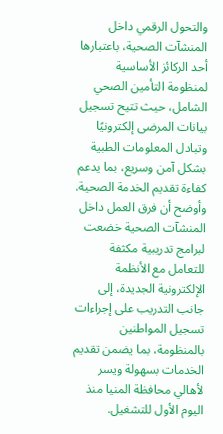والتحول الرقمي داخل المنشآت الصحية، باعتبارها أحد الركائز الأساسية لمنظومة التأمين الصحي الشامل، حيث تتيح تسجيل بيانات المرضى إلكترونيًا وتبادل المعلومات الطبية بشكل آمن وسريع، بما يدعم كفاءة تقديم الخدمة الصحية.
وأوضح أن فرق العمل داخل المنشآت الصحية خضعت لبرامج تدريبية مكثفة للتعامل مع الأنظمة الإلكترونية الجديدة، إلى جانب التدريب على إجراءات تسجيل المواطنين بالمنظومة، بما يضمن تقديم الخدمات بسهولة ويسر لأهالي محافظة المنيا منذ اليوم الأول للتشغيل.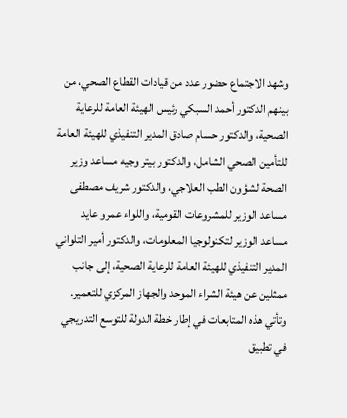وشهد الاجتماع حضور عدد من قيادات القطاع الصحي، من بينهم الدكتور أحمد السبكي رئيس الهيئة العامة للرعاية الصحية، والدكتور حسام صادق المدير التنفيذي للهيئة العامة للتأمين الصحي الشامل، والدكتور بيتر وجيه مساعد وزير الصحة لشؤون الطب العلاجي، والدكتور شريف مصطفى مساعد الوزير للمشروعات القومية، واللواء عمرو عايد مساعد الوزير لتكنولوجيا المعلومات، والدكتور أمير التلواني المدير التنفيذي للهيئة العامة للرعاية الصحية، إلى جانب ممثلين عن هيئة الشراء الموحد والجهاز المركزي للتعمير.
وتأتي هذه المتابعات في إطار خطة الدولة للتوسع التدريجي في تطبيق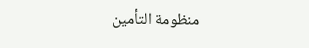منظومة التأمين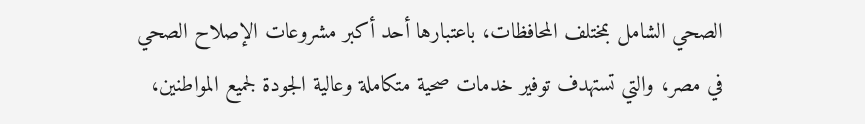الصحي الشامل بمختلف المحافظات، باعتبارها أحد أكبر مشروعات الإصلاح الصحي في مصر، والتي تستهدف توفير خدمات صحية متكاملة وعالية الجودة لجميع المواطنين،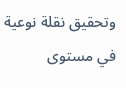وتحقيق نقلة نوعية في مستوى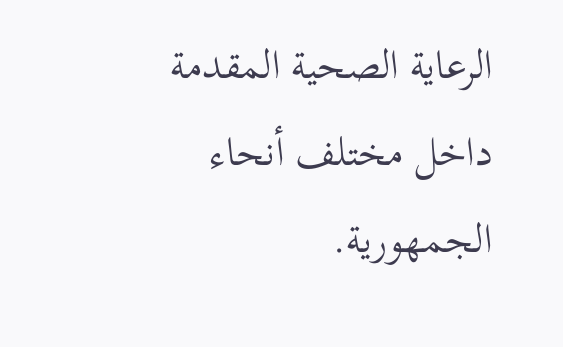الرعاية الصحية المقدمة داخل مختلف أنحاء الجمهورية.